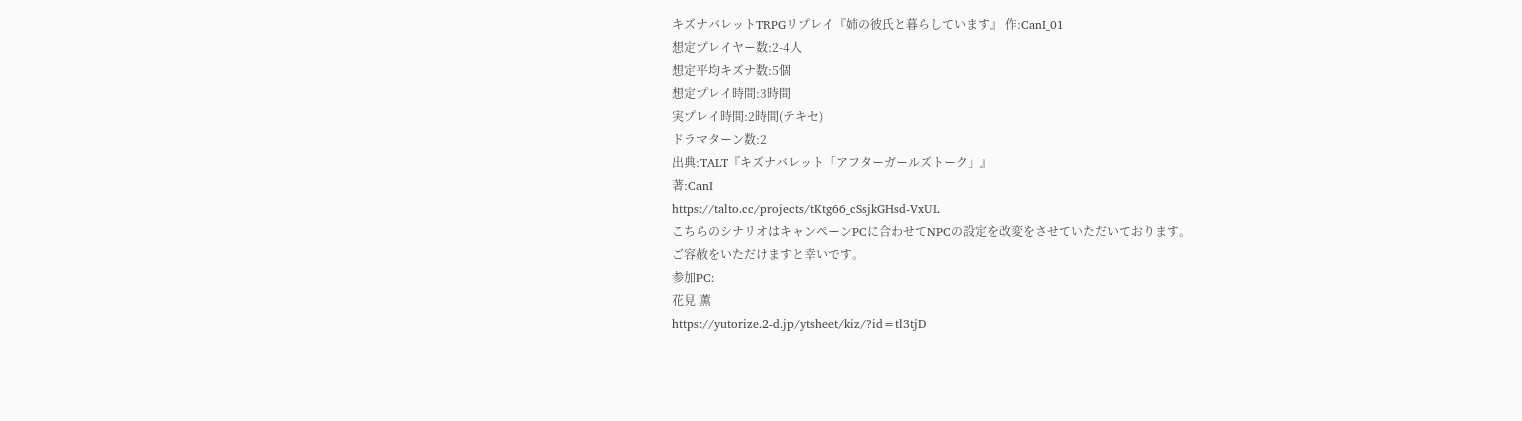キズナバレットTRPGリプレイ『姉の彼氏と暮らしています』 作:CanI_01
想定プレイヤー数:2-4人
想定平均キズナ数:5個
想定プレイ時間:3時間
実プレイ時間:2時間(テキセ)
ドラマターン数:2
出典:TALT『キズナバレット「アフターガールズトーク」』
著:CanI
https://talto.cc/projects/tKtg66_cSsjkGHsd-VxUL
こちらのシナリオはキャンペーンPCに合わせてNPCの設定を改変をさせていただいております。
ご容赦をいただけますと幸いです。
参加PC:
花見 薫
https://yutorize.2-d.jp/ytsheet/kiz/?id=tl3tjD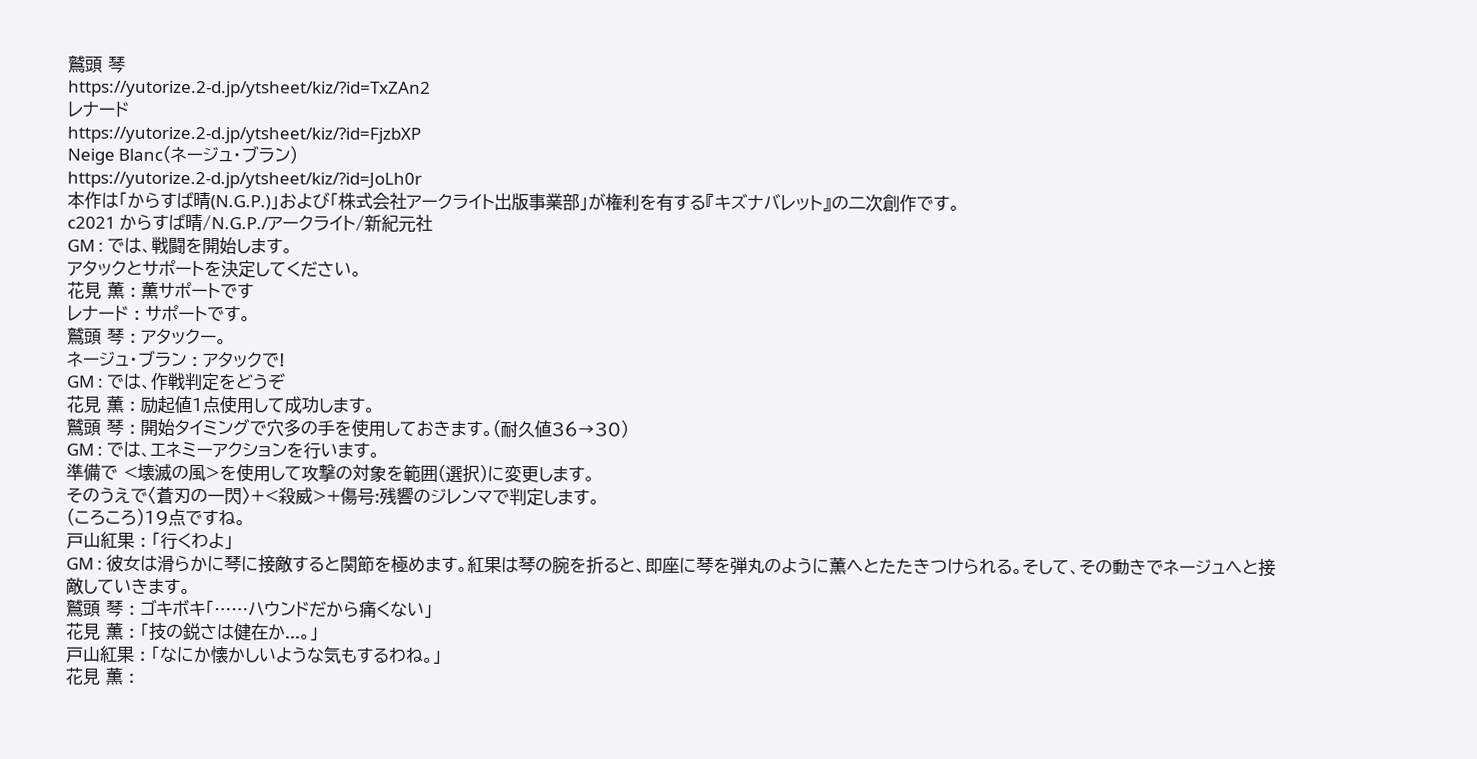鷲頭 琴
https://yutorize.2-d.jp/ytsheet/kiz/?id=TxZAn2
レナード
https://yutorize.2-d.jp/ytsheet/kiz/?id=FjzbXP
Neige Blanc(ネージュ・ブラン)
https://yutorize.2-d.jp/ytsheet/kiz/?id=JoLh0r
本作は「からすば晴(N.G.P.)」および「株式会社アークライト出版事業部」が権利を有する『キズナバレット』の二次創作です。
c2021 からすば晴/N.G.P./アークライト/新紀元社
GM : では、戦闘を開始します。
アタックとサポートを決定してください。
花見 薫 : 薫サポートです
レナード : サポートです。
鷲頭 琴 : アタックー。
ネージュ・ブラン : アタックで!
GM : では、作戦判定をどうぞ
花見 薫 : 励起値1点使用して成功します。
鷲頭 琴 : 開始タイミングで穴多の手を使用しておきます。(耐久値36→30)
GM : では、エネミーアクションを行います。
準備で <壊滅の風>を使用して攻撃の対象を範囲(選択)に変更します。
そのうえで〈蒼刃の一閃〉+<殺威>+傷号:残響のジレンマで判定します。
(ころころ)19点ですね。
戸山紅果 : 「行くわよ」
GM : 彼女は滑らかに琴に接敵すると関節を極めます。紅果は琴の腕を折ると、即座に琴を弾丸のように薫へとたたきつけられる。そして、その動きでネージュへと接敵していきます。
鷲頭 琴 : ゴキボキ「……ハウンドだから痛くない」
花見 薫 : 「技の鋭さは健在か...。」
戸山紅果 : 「なにか懐かしいような気もするわね。」
花見 薫 :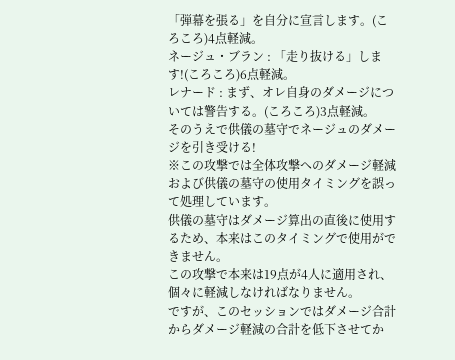「弾幕を張る」を自分に宣言します。(ころころ)4点軽減。
ネージュ・ブラン : 「走り抜ける」します!(ころころ)6点軽減。
レナード : まず、オレ自身のダメージについては警告する。(ころころ)3点軽減。
そのうえで供儀の墓守でネージュのダメージを引き受ける!
※この攻撃では全体攻撃へのダメージ軽減および供儀の墓守の使用タイミングを誤って処理しています。
供儀の墓守はダメージ算出の直後に使用するため、本来はこのタイミングで使用ができません。
この攻撃で本来は19点が4人に適用され、個々に軽減しなければなりません。
ですが、このセッションではダメージ合計からダメージ軽減の合計を低下させてか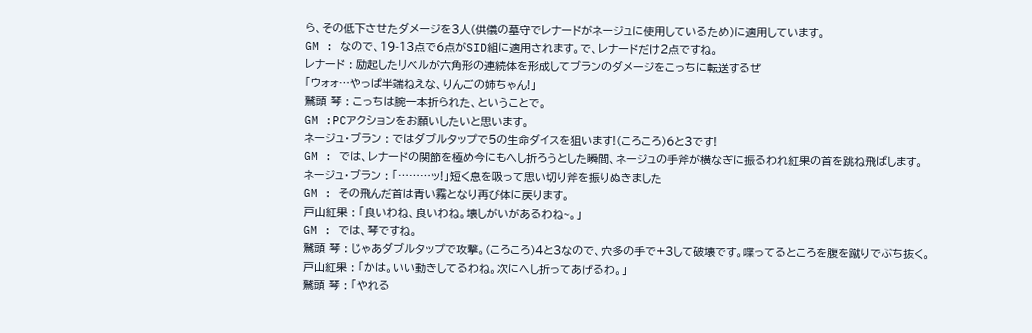ら、その低下させたダメージを3人(供儀の墓守でレナードがネージュに使用しているため)に適用しています。
GM : なので、19-13点で6点がSID組に適用されます。で、レナードだけ2点ですね。
レナード : 励起したリベルが六角形の連続体を形成してブランのダメージをこっちに転送するぜ
「ウォォ…やっぱ半端ねえな、りんごの姉ちゃん!」
鷲頭 琴 : こっちは腕一本折られた、ということで。
GM :PCアクションをお願いしたいと思います。
ネージュ・ブラン : ではダブルタップで5の生命ダイスを狙います!(ころころ)6と3です!
GM : では、レナードの関節を極め今にもへし折ろうとした瞬間、ネージュの手斧が横なぎに振るわれ紅果の首を跳ね飛ばします。
ネージュ・ブラン : 「………ッ!」短く息を吸って思い切り斧を振りぬきました
GM : その飛んだ首は青い霧となり再び体に戻ります。
戸山紅果 : 「良いわね、良いわね。壊しがいがあるわね~。」
GM : では、琴ですね。
鷲頭 琴 : じゃあダブルタップで攻撃。(ころころ)4と3なので、穴多の手で+3して破壊です。喋ってるところを腹を蹴りでぶち抜く。
戸山紅果 : 「かは。いい動きしてるわね。次にへし折ってあげるわ。」
鷲頭 琴 : 「やれる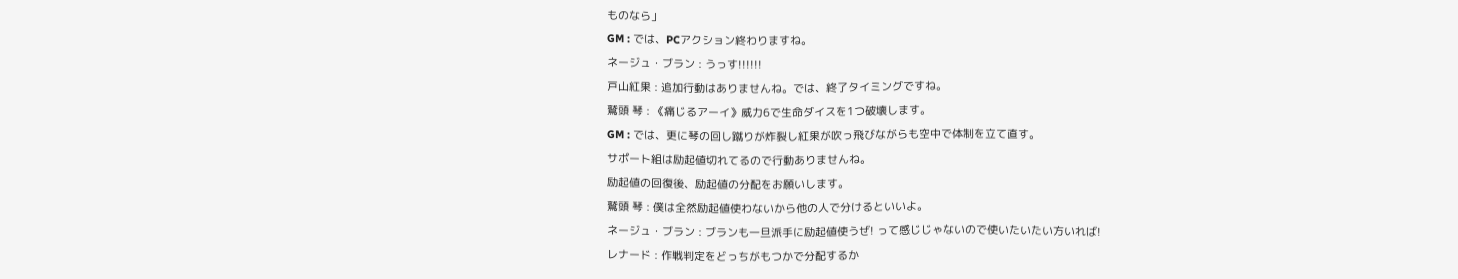ものなら」
GM : では、PCアクション終わりますね。
ネージュ・ブラン : うっす!!!!!!
戸山紅果 : 追加行動はありませんね。では、終了タイミングですね。
鷲頭 琴 : 《痛じるアーイ》威力6で生命ダイスを1つ破壊します。
GM : では、更に琴の回し蹴りが炸裂し紅果が吹っ飛びながらも空中で体制を立て直す。
サポート組は励起値切れてるので行動ありませんね。
励起値の回復後、励起値の分配をお願いします。
鷲頭 琴 : 僕は全然励起値使わないから他の人で分けるといいよ。
ネージュ・ブラン : ブランも一旦派手に励起値使うぜ! って感じじゃないので使いたいたい方いれば!
レナード : 作戦判定をどっちがもつかで分配するか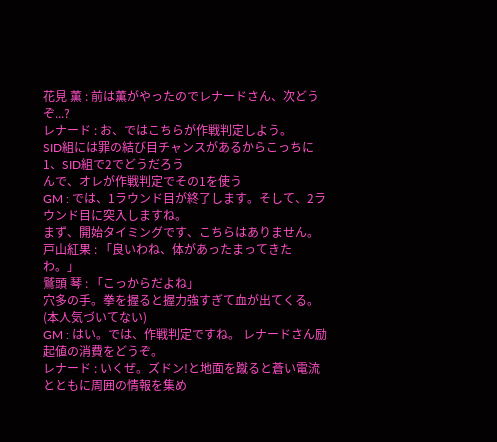花見 薫 : 前は薫がやったのでレナードさん、次どうぞ...?
レナード : お、ではこちらが作戦判定しよう。
SID組には罪の結び目チャンスがあるからこっちに1、SID組で2でどうだろう
んで、オレが作戦判定でその1を使う
GM : では、1ラウンド目が終了します。そして、2ラウンド目に突入しますね。
まず、開始タイミングです、こちらはありません。
戸山紅果 : 「良いわね、体があったまってきたわ。」
鷲頭 琴 : 「こっからだよね」
穴多の手。拳を握ると握力強すぎて血が出てくる。(本人気づいてない)
GM : はい。では、作戦判定ですね。 レナードさん励起値の消費をどうぞ。
レナード : いくぜ。ズドン!と地面を蹴ると蒼い電流とともに周囲の情報を集め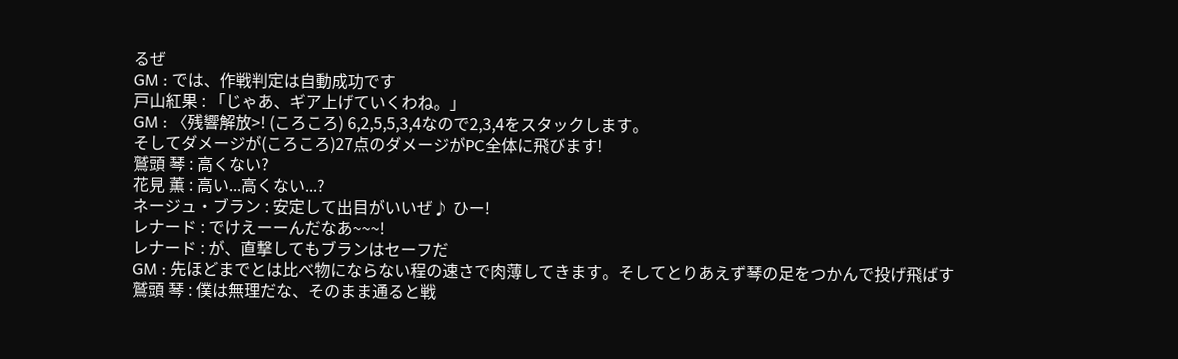るぜ
GM : では、作戦判定は自動成功です
戸山紅果 : 「じゃあ、ギア上げていくわね。」
GM : 〈残響解放>! (ころころ) 6,2,5,5,3,4なので2,3,4をスタックします。
そしてダメージが(ころころ)27点のダメージがPC全体に飛びます!
鷲頭 琴 : 高くない?
花見 薫 : 高い...高くない...?
ネージュ・ブラン : 安定して出目がいいぜ♪ ひー!
レナード : でけえーーんだなあ~~~!
レナード : が、直撃してもブランはセーフだ
GM : 先ほどまでとは比べ物にならない程の速さで肉薄してきます。そしてとりあえず琴の足をつかんで投げ飛ばす
鷲頭 琴 : 僕は無理だな、そのまま通ると戦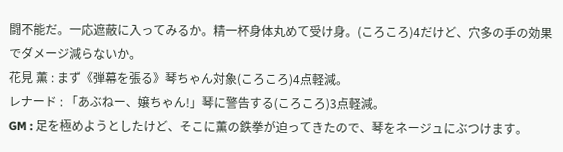闘不能だ。一応遮蔽に入ってみるか。精一杯身体丸めて受け身。(ころころ)4だけど、穴多の手の効果でダメージ減らないか。
花見 薫 : まず《弾幕を張る》琴ちゃん対象(ころころ)4点軽減。
レナード : 「あぶねー、嬢ちゃん!」琴に警告する(ころころ)3点軽減。
GM : 足を極めようとしたけど、そこに薫の鉄拳が迫ってきたので、琴をネージュにぶつけます。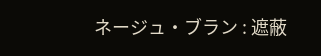ネージュ・ブラン : 遮蔽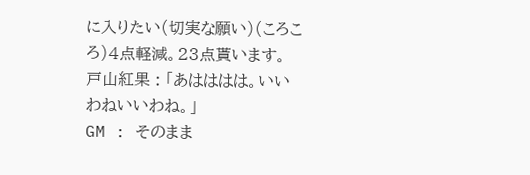に入りたい(切実な願い)(ころころ)4点軽減。23点貰います。
戸山紅果 : 「あはははは。いいわねいいわね。」
GM : そのまま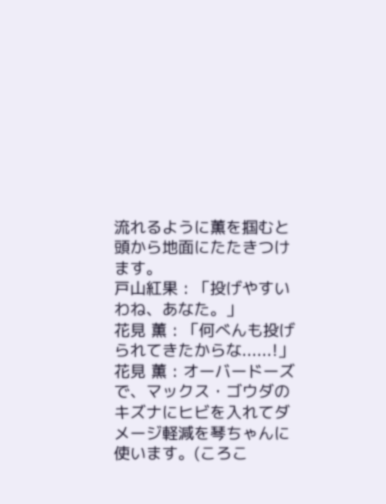流れるように薫を掴むと頭から地面にたたきつけます。
戸山紅果 : 「投げやすいわね、あなた。」
花見 薫 : 「何べんも投げられてきたからな......!」
花見 薫 : オーバードーズで、マックス・ゴウダのキズナにヒビを入れてダメージ軽減を琴ちゃんに使います。(ころこ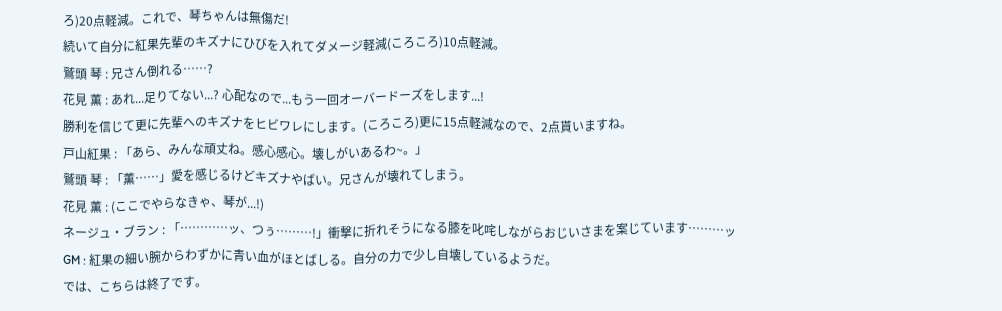ろ)20点軽減。これで、琴ちゃんは無傷だ!
続いて自分に紅果先輩のキズナにひびを入れてダメージ軽減(ころころ)10点軽減。
鷲頭 琴 : 兄さん倒れる……?
花見 薫 : あれ...足りてない...? 心配なので...もう一回オーバードーズをします...!
勝利を信じて更に先輩へのキズナをヒビワレにします。(ころころ)更に15点軽減なので、2点貰いますね。
戸山紅果 : 「あら、みんな頑丈ね。感心感心。壊しがいあるわ~。」
鷲頭 琴 : 「薫……」愛を感じるけどキズナやばい。兄さんが壊れてしまう。
花見 薫 : (ここでやらなきゃ、琴が...!)
ネージュ・ブラン : 「…………ッ、つぅ………!」衝撃に折れそうになる膝を叱咤しながらおじいさまを案じています………ッ
GM : 紅果の細い腕からわずかに青い血がほとばしる。自分の力で少し自壊しているようだ。
では、こちらは終了です。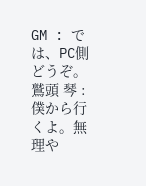GM : では、PC側どうぞ。
鷲頭 琴 : 僕から行くよ。無理や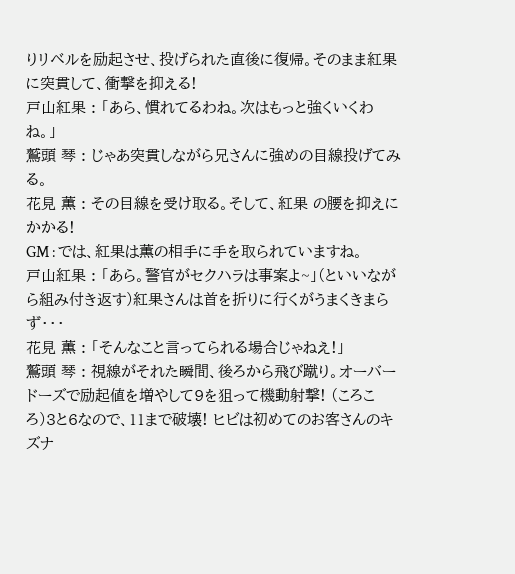りリベルを励起させ、投げられた直後に復帰。そのまま紅果に突貫して、衝撃を抑える!
戸山紅果 : 「あら、慣れてるわね。次はもっと強くいくわね。」
鷲頭 琴 : じゃあ突貫しながら兄さんに強めの目線投げてみる。
花見 薫 : その目線を受け取る。そして、紅果 の腰を抑えにかかる!
GM : では、紅果は薫の相手に手を取られていますね。
戸山紅果 : 「あら。警官がセクハラは事案よ~」(といいながら組み付き返す)紅果さんは首を折りに行くがうまくきまらず・・・
花見 薫 : 「そんなこと言ってられる場合じゃねえ!」
鷲頭 琴 : 視線がそれた瞬間、後ろから飛び蹴り。オーバードーズで励起値を増やして9を狙って機動射撃! (ころころ)3と6なので、11まで破壊! ヒビは初めてのお客さんのキズナ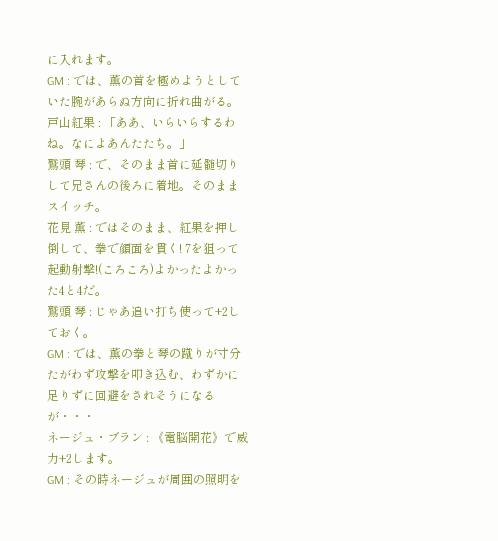に入れます。
GM : では、薫の首を極めようとしていた腕があらぬ方向に折れ曲がる。
戸山紅果 : 「ああ、いらいらするわね。なによあんたたち。」
鷲頭 琴 : で、そのまま首に延髄切りして兄さんの後ろに着地。そのままスイッチ。
花見 薫 : ではそのまま、紅果を押し倒して、拳で顔面を貫く! 7を狙って起動射撃!(ころころ)よかったよかった4と4だ。
鷲頭 琴 : じゃあ追い打ち使って+2しておく。
GM : では、薫の拳と琴の蹴りが寸分たがわず攻撃を叩き込む、わずかに足りずに回避をされそうになるが・・・
ネージュ・ブラン : 《電脳開花》で威力+2します。
GM : その時ネージュが周囲の照明を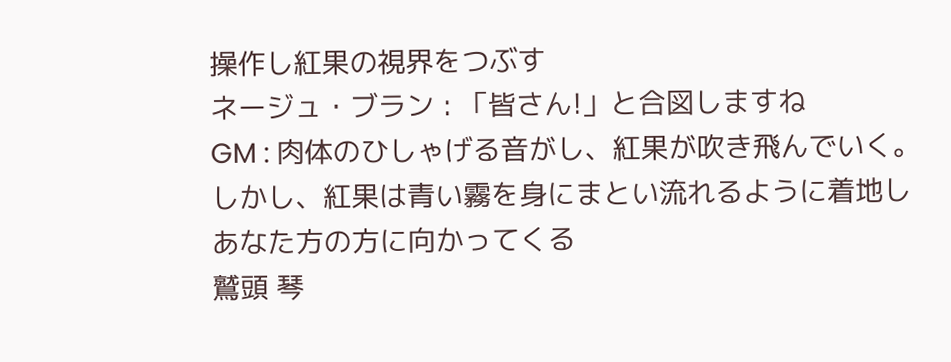操作し紅果の視界をつぶす
ネージュ・ブラン : 「皆さん!」と合図しますね
GM : 肉体のひしゃげる音がし、紅果が吹き飛んでいく。
しかし、紅果は青い霧を身にまとい流れるように着地しあなた方の方に向かってくる
鷲頭 琴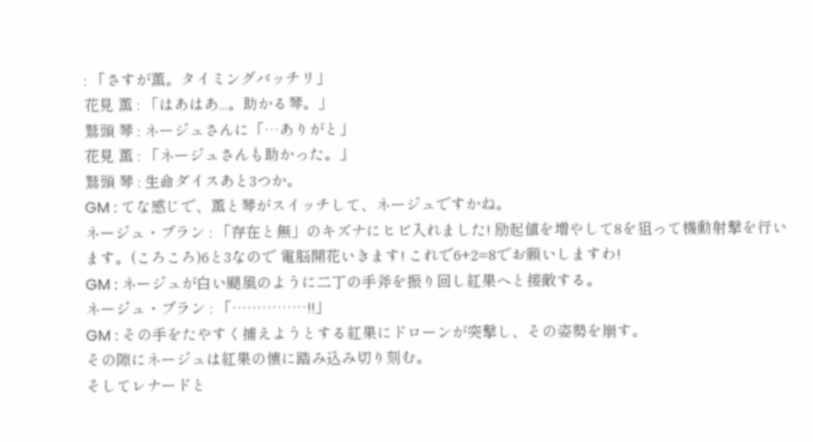: 「さすが薫。タイミングバッチリ」
花見 薫 : 「はあはあ...。助かる琴。」
鷲頭 琴 : ネージュさんに「…ありがと」
花見 薫 : 「ネージュさんも助かった。」
鷲頭 琴 : 生命ダイスあと3つか。
GM : てな感じで、薫と琴がスイッチして、ネージュですかね。
ネージュ・ブラン : 「存在と無」のキズナにヒビ入れました! 励起値を増やして8を狙って機動射撃を行います。(ころころ)6と3なので 電脳開花いきます! これで6+2=8でお願いしますわ!
GM : ネージュが白い颶風のように二丁の手斧を振り回し紅果へと接敵する。
ネージュ・ブラン : 「……………!!」
GM : その手をたやすく捕えようとする紅果にドローンが突撃し、その姿勢を崩す。
その隙にネージュは紅果の懐に踏み込み切り刻む。
そしてレナードと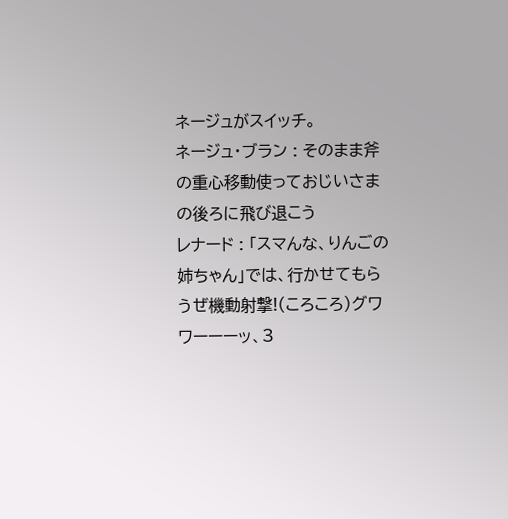ネージュがスイッチ。
ネージュ・ブラン : そのまま斧の重心移動使っておじいさまの後ろに飛び退こう
レナード : 「スマんな、りんごの姉ちゃん」では、行かせてもらうぜ機動射撃!(ころころ)グワワーーーッ、3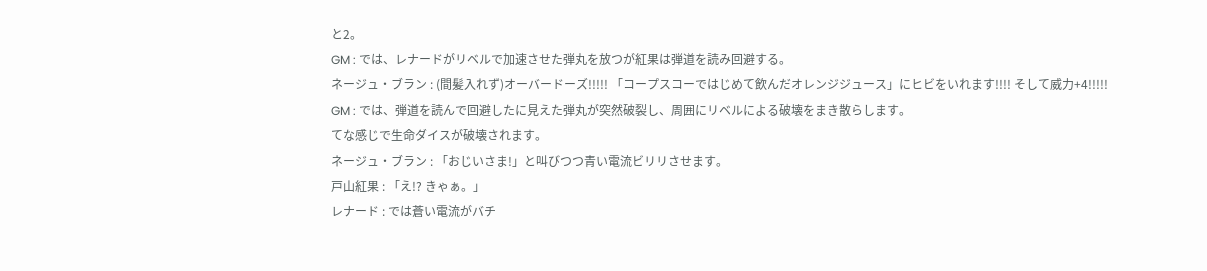と2。
GM : では、レナードがリベルで加速させた弾丸を放つが紅果は弾道を読み回避する。
ネージュ・ブラン : (間髪入れず)オーバードーズ!!!!! 「コープスコーではじめて飲んだオレンジジュース」にヒビをいれます!!!! そして威力+4!!!!!
GM : では、弾道を読んで回避したに見えた弾丸が突然破裂し、周囲にリベルによる破壊をまき散らします。
てな感じで生命ダイスが破壊されます。
ネージュ・ブラン : 「おじいさま!」と叫びつつ青い電流ビリリさせます。
戸山紅果 : 「え!? きゃぁ。」
レナード : では蒼い電流がバチ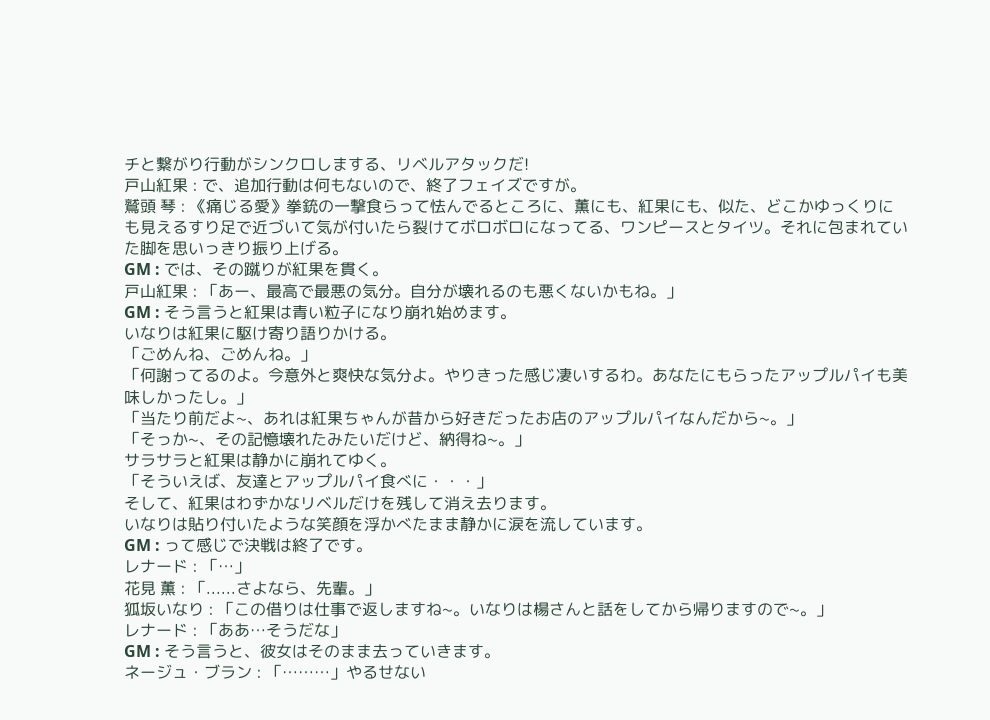チと繋がり行動がシンクロしまする、リベルアタックだ!
戸山紅果 : で、追加行動は何もないので、終了フェイズですが。
鷲頭 琴 : 《痛じる愛》拳銃の一撃食らって怯んでるところに、薫にも、紅果にも、似た、どこかゆっくりにも見えるすり足で近づいて気が付いたら裂けてボロボロになってる、ワンピースとタイツ。それに包まれていた脚を思いっきり振り上げる。
GM : では、その蹴りが紅果を貫く。
戸山紅果 : 「あー、最高で最悪の気分。自分が壊れるのも悪くないかもね。」
GM : そう言うと紅果は青い粒子になり崩れ始めます。
いなりは紅果に駆け寄り語りかける。
「ごめんね、ごめんね。」
「何謝ってるのよ。今意外と爽快な気分よ。やりきった感じ凄いするわ。あなたにもらったアップルパイも美味しかったし。」
「当たり前だよ~、あれは紅果ちゃんが昔から好きだったお店のアップルパイなんだから~。」
「そっか~、その記憶壊れたみたいだけど、納得ね~。」
サラサラと紅果は静かに崩れてゆく。
「そういえば、友達とアップルパイ食べに・・・」
そして、紅果はわずかなリベルだけを残して消え去ります。
いなりは貼り付いたような笑顔を浮かべたまま静かに涙を流しています。
GM : って感じで決戦は終了です。
レナード : 「…」
花見 薫 : 「......さよなら、先輩。」
狐坂いなり : 「この借りは仕事で返しますね~。いなりは楊さんと話をしてから帰りますので~。」
レナード : 「ああ…そうだな」
GM : そう言うと、彼女はそのまま去っていきます。
ネージュ・ブラン : 「………」やるせない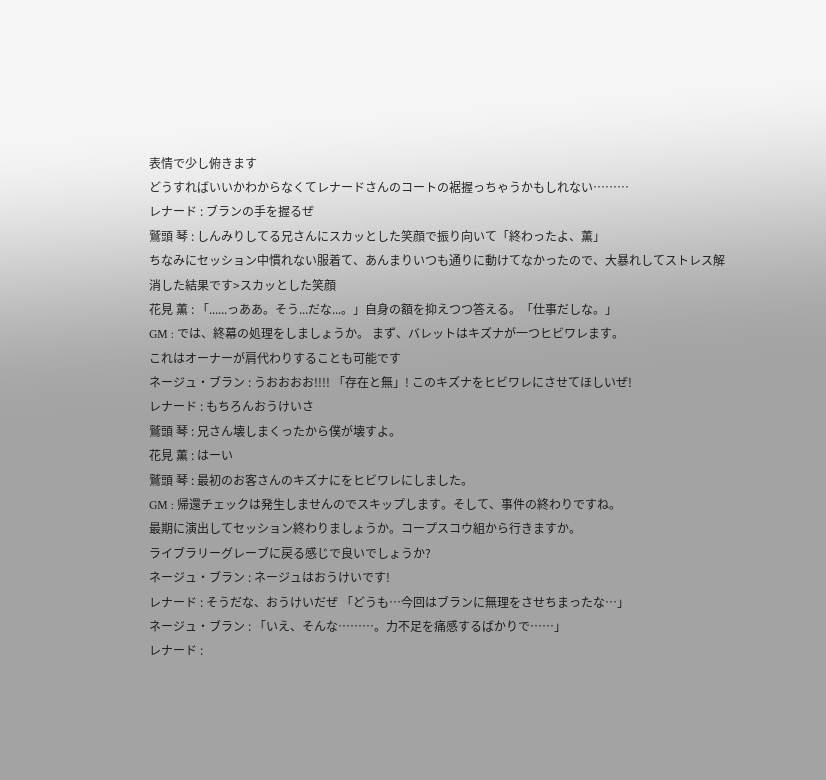表情で少し俯きます
どうすればいいかわからなくてレナードさんのコートの裾握っちゃうかもしれない………
レナード : ブランの手を握るぜ
鷲頭 琴 : しんみりしてる兄さんにスカッとした笑顔で振り向いて「終わったよ、薫」
ちなみにセッション中慣れない服着て、あんまりいつも通りに動けてなかったので、大暴れしてストレス解消した結果です>スカッとした笑顔
花見 薫 : 「......っああ。そう...だな...。」自身の額を抑えつつ答える。「仕事だしな。」
GM : では、終幕の処理をしましょうか。 まず、バレットはキズナが一つヒビワレます。
これはオーナーが肩代わりすることも可能です
ネージュ・ブラン : うおおおお!!!! 「存在と無」! このキズナをヒビワレにさせてほしいぜ!
レナード : もちろんおうけいさ
鷲頭 琴 : 兄さん壊しまくったから僕が壊すよ。
花見 薫 : はーい
鷲頭 琴 : 最初のお客さんのキズナにをヒビワレにしました。
GM : 帰還チェックは発生しませんのでスキップします。そして、事件の終わりですね。
最期に演出してセッション終わりましょうか。コープスコウ組から行きますか。
ライブラリーグレーブに戻る感じで良いでしょうか?
ネージュ・ブラン : ネージュはおうけいです!
レナード : そうだな、おうけいだぜ 「どうも…今回はブランに無理をさせちまったな…」
ネージュ・ブラン : 「いえ、そんな………。力不足を痛感するばかりで……」
レナード :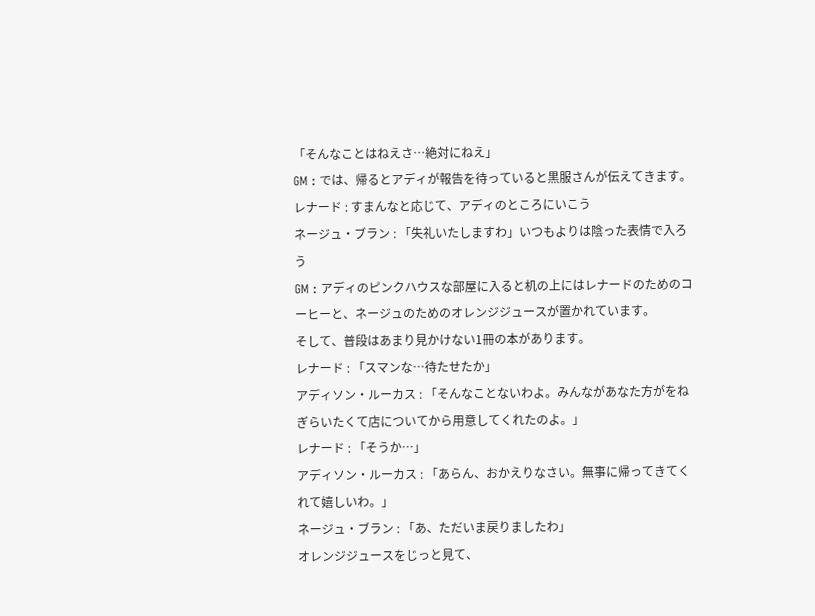「そんなことはねえさ…絶対にねえ」
GM : では、帰るとアディが報告を待っていると黒服さんが伝えてきます。
レナード : すまんなと応じて、アディのところにいこう
ネージュ・ブラン : 「失礼いたしますわ」いつもよりは陰った表情で入ろう
GM : アディのピンクハウスな部屋に入ると机の上にはレナードのためのコーヒーと、ネージュのためのオレンジジュースが置かれています。
そして、普段はあまり見かけない1冊の本があります。
レナード : 「スマンな…待たせたか」
アディソン・ルーカス : 「そんなことないわよ。みんながあなた方がをねぎらいたくて店についてから用意してくれたのよ。」
レナード : 「そうか…」
アディソン・ルーカス : 「あらん、おかえりなさい。無事に帰ってきてくれて嬉しいわ。」
ネージュ・ブラン : 「あ、ただいま戻りましたわ」
オレンジジュースをじっと見て、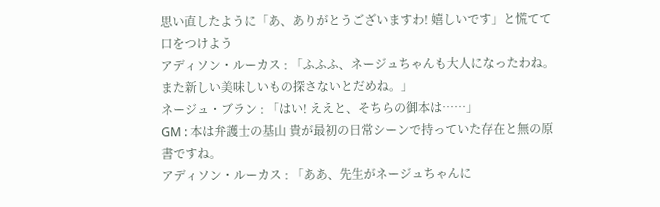思い直したように「あ、ありがとうございますわ! 嬉しいです」と慌てて口をつけよう
アディソン・ルーカス : 「ふふふ、ネージュちゃんも大人になったわね。また新しい美味しいもの探さないとだめね。」
ネージュ・ブラン : 「はい! ええと、そちらの御本は……」
GM : 本は弁護士の基山 貴が最初の日常シーンで持っていた存在と無の原書ですね。
アディソン・ルーカス : 「ああ、先生がネージュちゃんに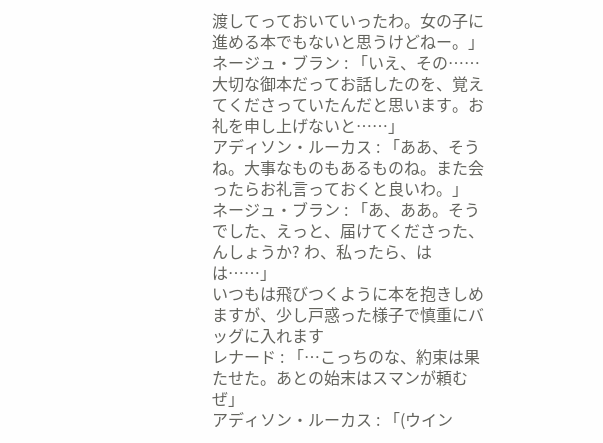渡してっておいていったわ。女の子に進める本でもないと思うけどねー。」
ネージュ・ブラン : 「いえ、その……大切な御本だってお話したのを、覚えてくださっていたんだと思います。お礼を申し上げないと……」
アディソン・ルーカス : 「ああ、そうね。大事なものもあるものね。また会ったらお礼言っておくと良いわ。」
ネージュ・ブラン : 「あ、ああ。そうでした、えっと、届けてくださった、んしょうか? わ、私ったら、はは……」
いつもは飛びつくように本を抱きしめますが、少し戸惑った様子で慎重にバッグに入れます
レナード : 「…こっちのな、約束は果たせた。あとの始末はスマンが頼むぜ」
アディソン・ルーカス : 「(ウイン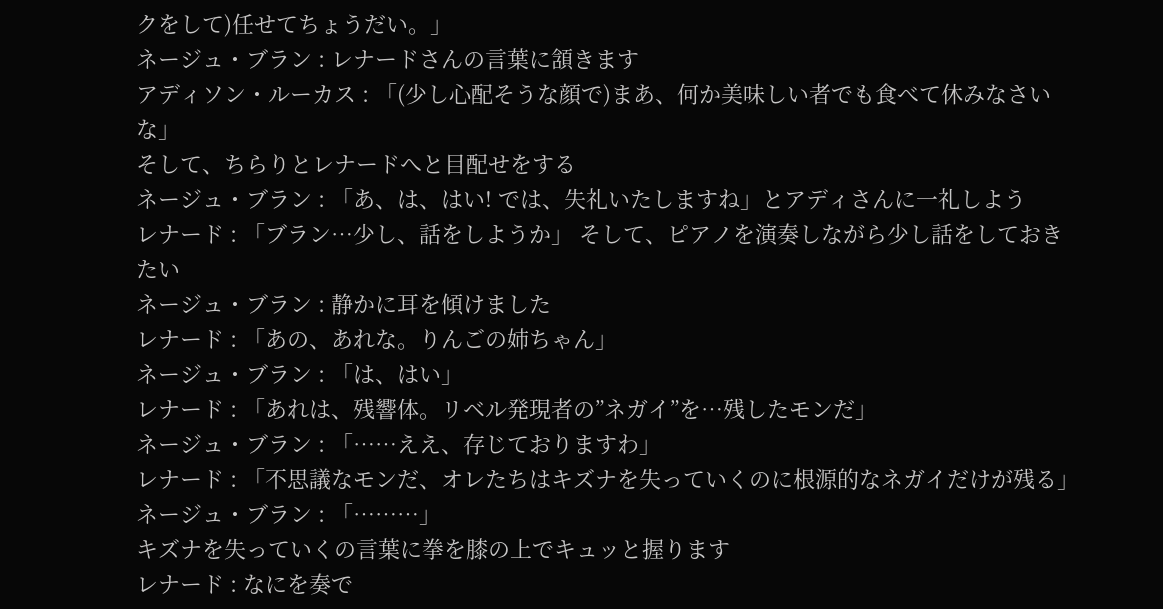クをして)任せてちょうだい。」
ネージュ・ブラン : レナードさんの言葉に頷きます
アディソン・ルーカス : 「(少し心配そうな顔で)まあ、何か美味しい者でも食べて休みなさいな」
そして、ちらりとレナードへと目配せをする
ネージュ・ブラン : 「あ、は、はい! では、失礼いたしますね」とアディさんに一礼しよう
レナード : 「ブラン…少し、話をしようか」 そして、ピアノを演奏しながら少し話をしておきたい
ネージュ・ブラン : 静かに耳を傾けました
レナード : 「あの、あれな。りんごの姉ちゃん」
ネージュ・ブラン : 「は、はい」
レナード : 「あれは、残響体。リベル発現者の”ネガイ”を…残したモンだ」
ネージュ・ブラン : 「……ええ、存じておりますわ」
レナード : 「不思議なモンだ、オレたちはキズナを失っていくのに根源的なネガイだけが残る」
ネージュ・ブラン : 「………」
キズナを失っていくの言葉に拳を膝の上でキュッと握ります
レナード : なにを奏で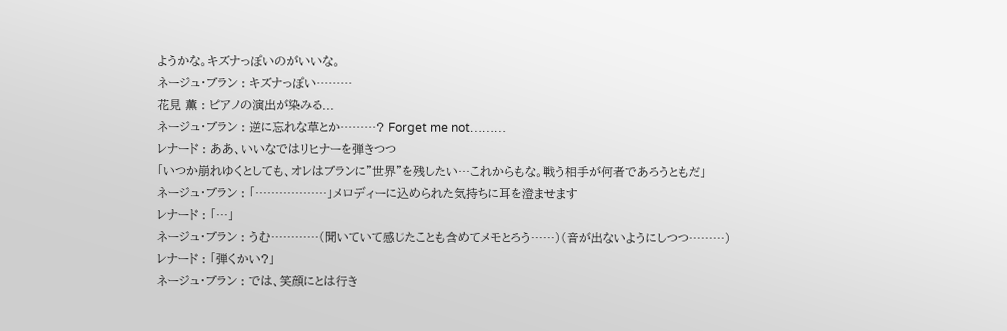ようかな。キズナっぽいのがいいな。
ネージュ・ブラン : キズナっぽい………
花見 薫 : ピアノの演出が染みる...
ネージュ・ブラン : 逆に忘れな草とか………? Forget me not………
レナード : ああ、いいなではリヒナーを弾きつつ
「いつか崩れゆくとしても、オレはブランに”世界”を残したい…これからもな。戦う相手が何者であろうともだ」
ネージュ・ブラン : 「………………」メロディーに込められた気持ちに耳を澄ませます
レナード : 「…」
ネージュ・ブラン : うむ…………(聞いていて感じたことも含めてメモとろう……)(音が出ないようにしつつ………)
レナード : 「弾くかい?」
ネージュ・ブラン : では、笑顔にとは行き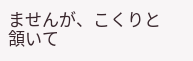ませんが、こくりと頷いて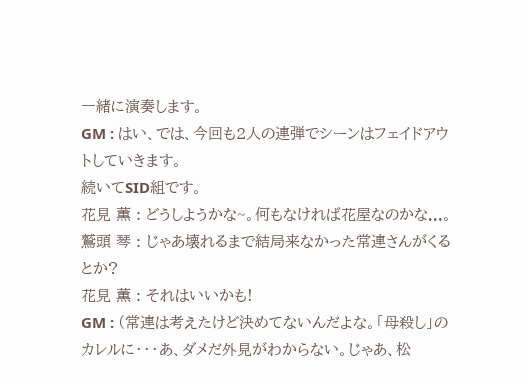一緒に演奏します。
GM : はい、では、今回も2人の連弾でシーンはフェイドアウトしていきます。
続いてSID組です。
花見 薫 : どうしようかな~。何もなければ花屋なのかな...。
鷲頭 琴 : じゃあ壊れるまで結局来なかった常連さんがくるとか?
花見 薫 : それはいいかも!
GM : (常連は考えたけど決めてないんだよな。「母殺し」のカレルに・・・あ、ダメだ外見がわからない。じゃあ、松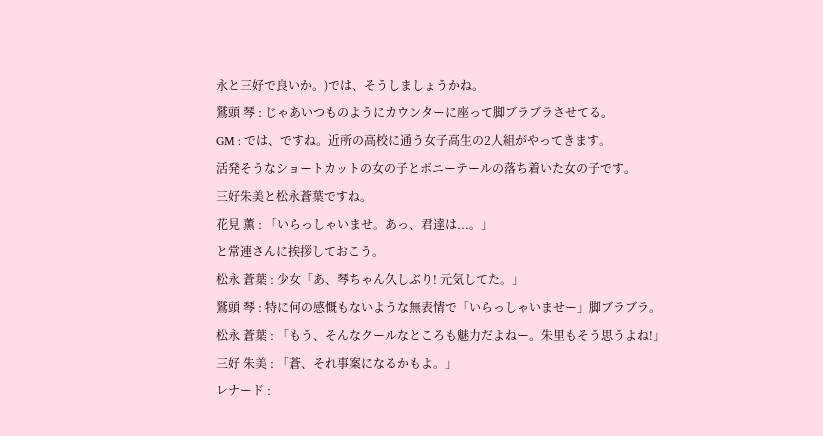永と三好で良いか。)では、そうしましょうかね。
鷲頭 琴 : じゃあいつものようにカウンターに座って脚ブラブラさせてる。
GM : では、ですね。近所の高校に通う女子高生の2人組がやってきます。
活発そうなショートカットの女の子とポニーテールの落ち着いた女の子です。
三好朱美と松永蒼葉ですね。
花見 薫 : 「いらっしゃいませ。あっ、君達は...。」
と常連さんに挨拶しておこう。
松永 蒼葉 : 少女「あ、琴ちゃん久しぶり! 元気してた。」
鷲頭 琴 : 特に何の感慨もないような無表情で「いらっしゃいませー」脚ブラブラ。
松永 蒼葉 : 「もう、そんなクールなところも魅力だよねー。朱里もそう思うよね!」
三好 朱美 : 「蒼、それ事案になるかもよ。」
レナード :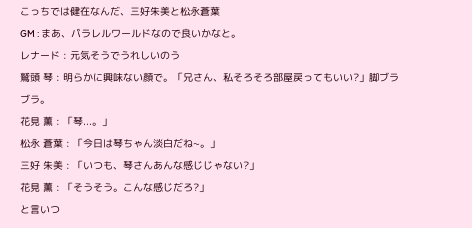こっちでは健在なんだ、三好朱美と松永蒼葉
GM : まあ、パラレルワールドなので良いかなと。
レナード : 元気そうでうれしいのう
鷲頭 琴 : 明らかに興味ない顔で。「兄さん、私そろそろ部屋戻ってもいい?」脚ブラブラ。
花見 薫 : 「琴...。」
松永 蒼葉 : 「今日は琴ちゃん淡白だね~。」
三好 朱美 : 「いつも、琴さんあんな感じじゃない?」
花見 薫 : 「そうそう。こんな感じだろ?」
と言いつ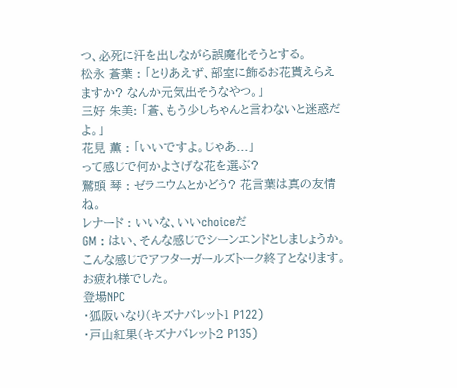つ、必死に汗を出しながら誤魔化そうとする。
松永 蒼葉 : 「とりあえず、部室に飾るお花貰えらえますか? なんか元気出そうなやつ。」
三好 朱美: 「蒼、もう少しちゃんと言わないと迷惑だよ。」
花見 薫 : 「いいですよ。じゃあ...」
って感じで何かよさげな花を選ぶ?
鷲頭 琴 : ゼラニウムとかどう? 花言葉は真の友情ね。
レナード : いいな、いいchoiceだ
GM : はい、そんな感じでシーンエンドとしましょうか。
こんな感じでアフターガールズトーク終了となります。
お疲れ様でした。
登場NPC
・狐阪いなり(キズナバレット1 P122)
・戸山紅果(キズナバレット2 P135)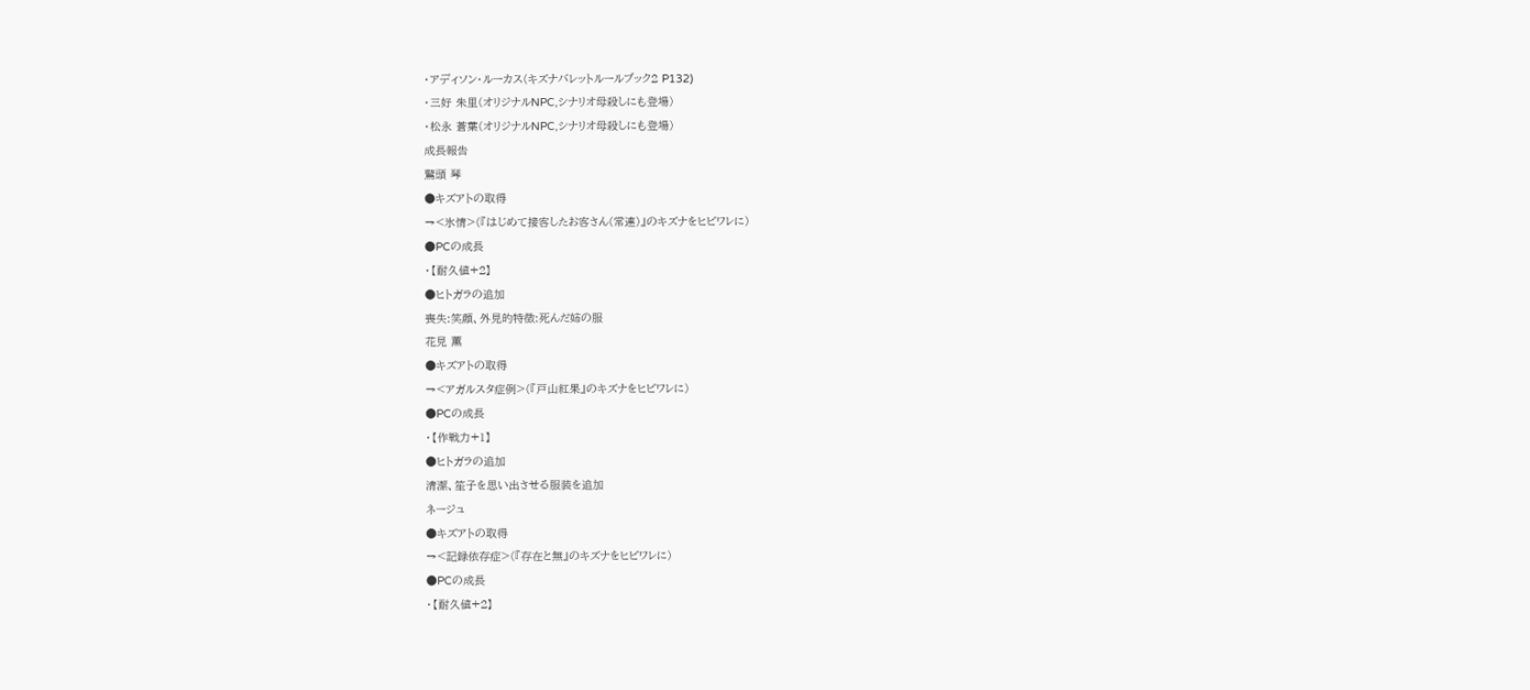・アディソン・ルーカス(キズナバレットルールブック2 P132)
・三好 朱里(オリジナルNPC,シナリオ母殺しにも登場)
・松永 蒼葉(オリジナルNPC,シナリオ母殺しにも登場)
成長報告
鷲頭 琴
●キズアトの取得
→<氷情>(『はじめて接客したお客さん(常連)』のキズナをヒビワレに)
●PCの成長
・【耐久値+2】
●ヒトガラの追加
喪失:笑顔、外見的特徴:死んだ姉の服
花見 薫
●キズアトの取得
→<アガルスタ症例>(『戸山紅果』のキズナをヒビワレに)
●PCの成長
・【作戦力+1】
●ヒトガラの追加
清潔、笙子を思い出させる服装を追加
ネージュ
●キズアトの取得
→<記録依存症>(『存在と無』のキズナをヒビワレに)
●PCの成長
・【耐久値+2】